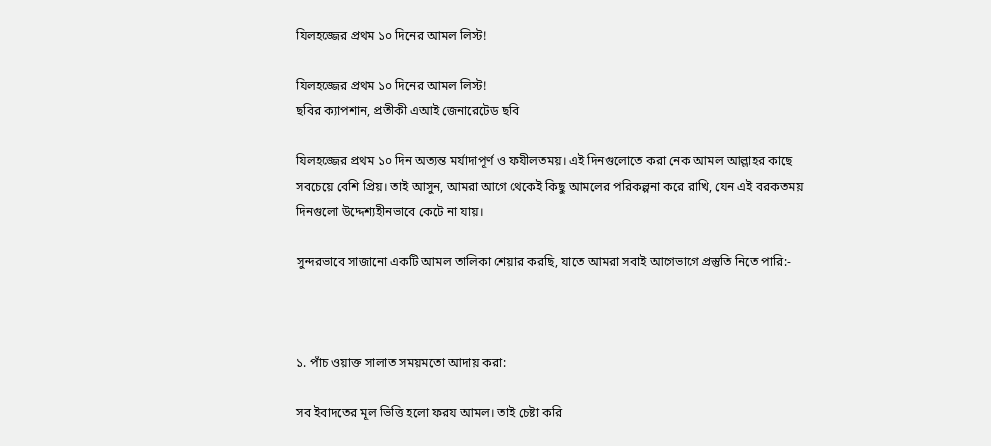যিলহজ্জের প্রথম ১০ দিনের আমল লিস্ট!

যিলহজ্জের প্রথম ১০ দিনের আমল লিস্ট!
ছবির ক্যাপশান, প্রতীকী এআই জেনারেটেড ছবি

যিলহজ্জের প্রথম ১০ দিন অত্যন্ত মর্যাদাপূর্ণ ও ফযীলতময়। এই দিনগুলোতে করা নেক আমল আল্লাহর কাছে সবচেয়ে বেশি প্রিয়। তাই আসুন, আমরা আগে থেকেই কিছু আমলের পরিকল্পনা করে রাখি, যেন এই বরকতময় দিনগুলো উদ্দেশ্যহীনভাবে কেটে না যায়।

সুন্দরভাবে সাজানো একটি আমল তালিকা শেয়ার করছি, যাতে আমরা সবাই আগেভাগে প্রস্তুতি নিতে পারি:-



১. পাঁচ ওয়াক্ত সালাত সময়মতো আদায় করা:

সব ইবাদতের মূল ভিত্তি হলো ফরয আমল। তাই চেষ্টা করি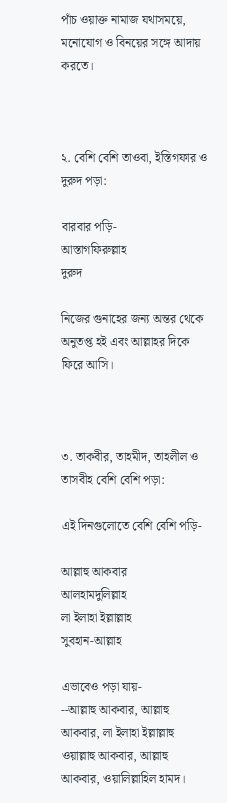পাঁচ ওয়াক্ত নামাজ যথাসময়ে, মনোযোগ ও বিনয়ের সঙ্গে আদায় করতে।



২. বেশি বেশি তাওবা, ইস্তিগফার ও দুরুদ পড়া:

বারবার পড়ি-
আস্তাগফিরুল্লাহ
দুরুদ

নিজের গুনাহের জন্য অন্তর থেকে অনুতপ্ত হই এবং আল্লাহর দিকে ফিরে আসি।



৩. তাকবীর, তাহমীদ, তাহলীল ও তাসবীহ বেশি বেশি পড়া:

এই দিনগুলোতে বেশি বেশি পড়ি-

আল্লাহু আকবার
আলহামদুলিল্লাহ
লা ইলাহা ইল্লাল্লাহ
সুবহান-আল্লাহ

এভাবেও পড়া যায়-
--আল্লাহু আকবার, আল্লাহু আকবার, লা ইলাহা ইল্লাল্লাহু ওয়াল্লাহু আকবার, আল্লাহু আকবার, ওয়ালিল্লাহিল হামদ।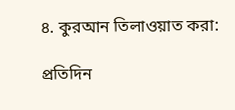৪. কুরআন তিলাওয়াত করা:

প্রতিদিন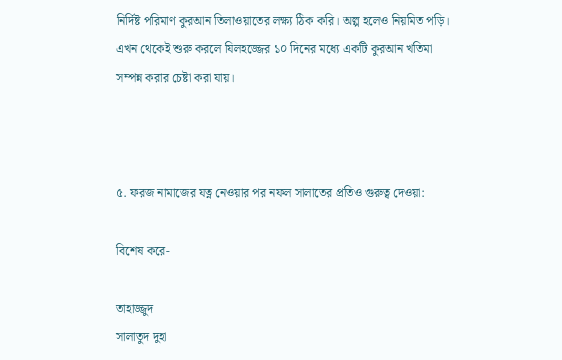নির্দিষ্ট পরিমাণ কুরআন তিলাওয়াতের লক্ষ্য ঠিক করি। অল্প হলেও নিয়মিত পড়ি। এখন থেকেই শুরু করলে যিলহজ্জের ১০ দিনের মধ্যে একটি কুরআন খতিমা সম্পন্ন করার চেষ্টা করা যায়।



৫. ফরজ নামাজের যত্ন নেওয়ার পর নফল সালাতের প্রতিও গুরুত্ব দেওয়া:

বিশেষ করে-

তাহাজ্জুদ
সালাতুদ দুহা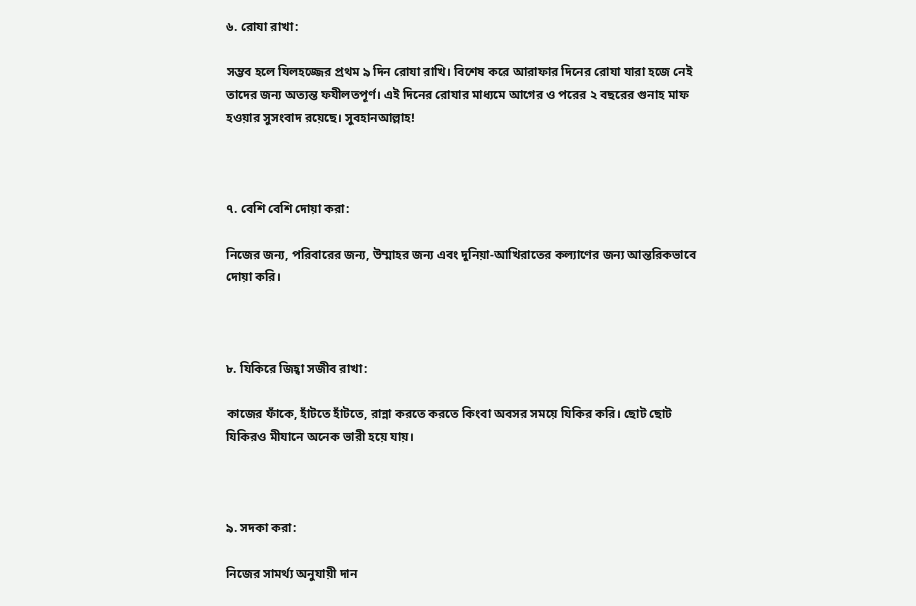৬. রোযা রাখা:

সম্ভব হলে যিলহজ্জের প্রথম ৯ দিন রোযা রাখি। বিশেষ করে আরাফার দিনের রোযা যারা হজে নেই তাদের জন্য অত্যন্ত ফযীলতপূর্ণ। এই দিনের রোযার মাধ্যমে আগের ও পরের ২ বছরের গুনাহ মাফ হওয়ার সুসংবাদ রয়েছে। সুবহানআল্লাহ!



৭. বেশি বেশি দোয়া করা:

নিজের জন্য, পরিবারের জন্য, উম্মাহর জন্য এবং দুনিয়া-আখিরাতের কল্যাণের জন্য আন্তরিকভাবে দোয়া করি।



৮. যিকিরে জিহ্বা সজীব রাখা:

কাজের ফাঁকে, হাঁটতে হাঁটতে, রান্না করতে করতে কিংবা অবসর সময়ে যিকির করি। ছোট ছোট যিকিরও মীযানে অনেক ভারী হয়ে যায়।



৯. সদকা করা:

নিজের সামর্থ্য অনুযায়ী দান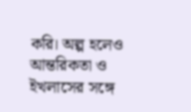করি। অল্প হলেও আন্তরিকতা ও ইখলাসের সঙ্গে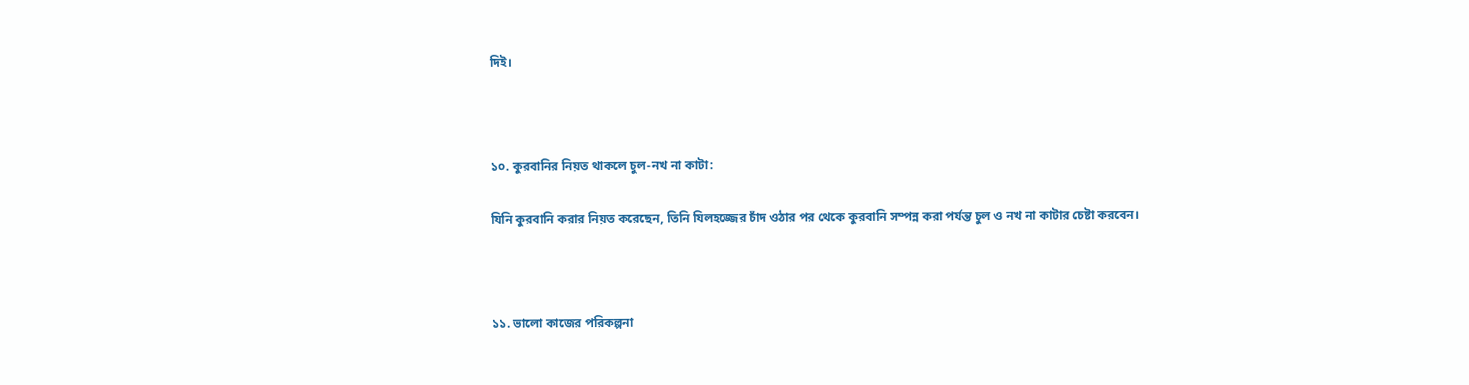দিই।



১০. কুরবানির নিয়ত থাকলে চুল-নখ না কাটা:

যিনি কুরবানি করার নিয়ত করেছেন, তিনি যিলহজ্জের চাঁদ ওঠার পর থেকে কুরবানি সম্পন্ন করা পর্যন্ত চুল ও নখ না কাটার চেষ্টা করবেন।



১১. ভালো কাজের পরিকল্পনা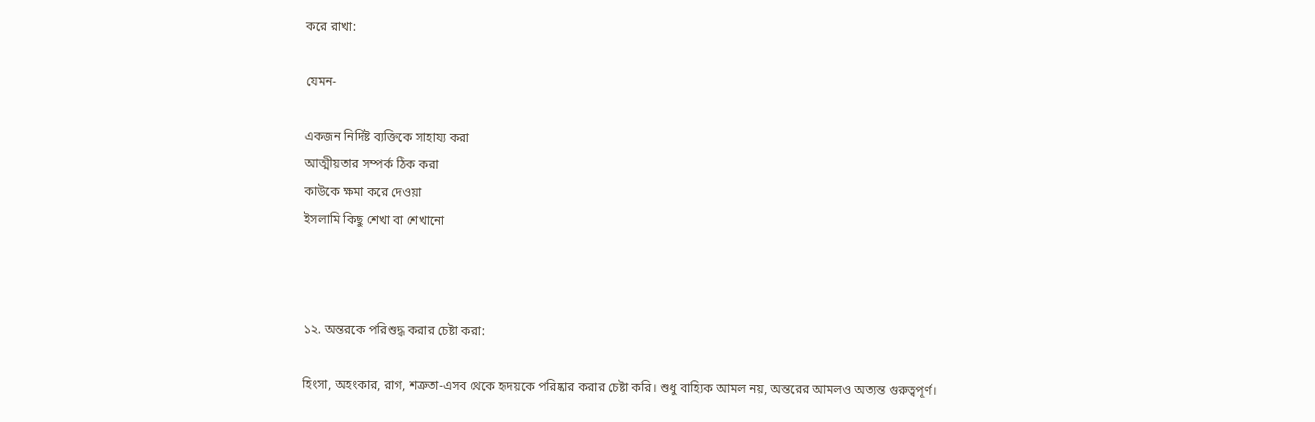করে রাখা:

যেমন-

একজন নির্দিষ্ট ব্যক্তিকে সাহায্য করা
আত্মীয়তার সম্পর্ক ঠিক করা
কাউকে ক্ষমা করে দেওয়া
ইসলামি কিছু শেখা বা শেখানো



১২. অন্তরকে পরিশুদ্ধ করার চেষ্টা করা:

হিংসা, অহংকার, রাগ, শত্রুতা-এসব থেকে হৃদয়কে পরিষ্কার করার চেষ্টা করি। শুধু বাহ্যিক আমল নয়, অন্তরের আমলও অত্যন্ত গুরুত্বপূর্ণ।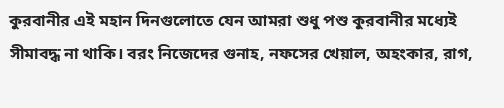কুরবানীর এই মহান দিনগুলোতে যেন আমরা শুধু পশু কুরবানীর মধ্যেই সীমাবদ্ধ না থাকি। বরং নিজেদের গুনাহ, নফসের খেয়াল, অহংকার, রাগ,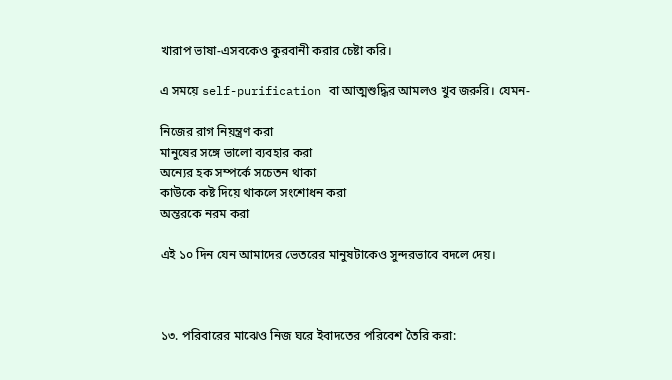খারাপ ভাষা-এসবকেও কুরবানী করার চেষ্টা করি।

এ সময়ে self-purification বা আত্মশুদ্ধির আমলও খুব জরুরি। যেমন-

নিজের রাগ নিয়ন্ত্রণ করা
মানুষের সঙ্গে ভালো ব্যবহার করা
অন্যের হক সম্পর্কে সচেতন থাকা
কাউকে কষ্ট দিয়ে থাকলে সংশোধন করা
অন্তরকে নরম করা

এই ১০ দিন যেন আমাদের ভেতরের মানুষটাকেও সুন্দরভাবে বদলে দেয়।



১৩. পরিবারের মাঝেও নিজ ঘরে ইবাদতের পরিবেশ তৈরি করা: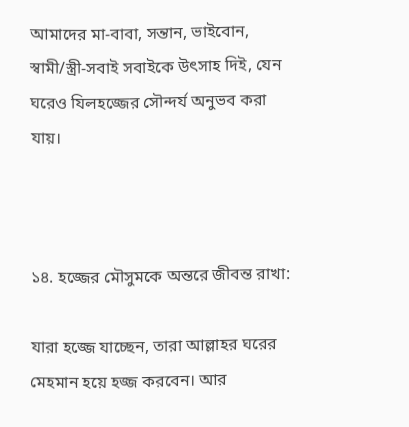আমাদের মা-বাবা, সন্তান, ভাইবোন, স্বামী/স্ত্রী-সবাই সবাইকে উৎসাহ দিই, যেন ঘরেও যিলহজ্জের সৌন্দর্য অনুভব করা যায়।



১৪. হজ্জের মৌসুমকে অন্তরে জীবন্ত রাখা:

যারা হজ্জে যাচ্ছেন, তারা আল্লাহর ঘরের মেহমান হয়ে হজ্জ করবেন। আর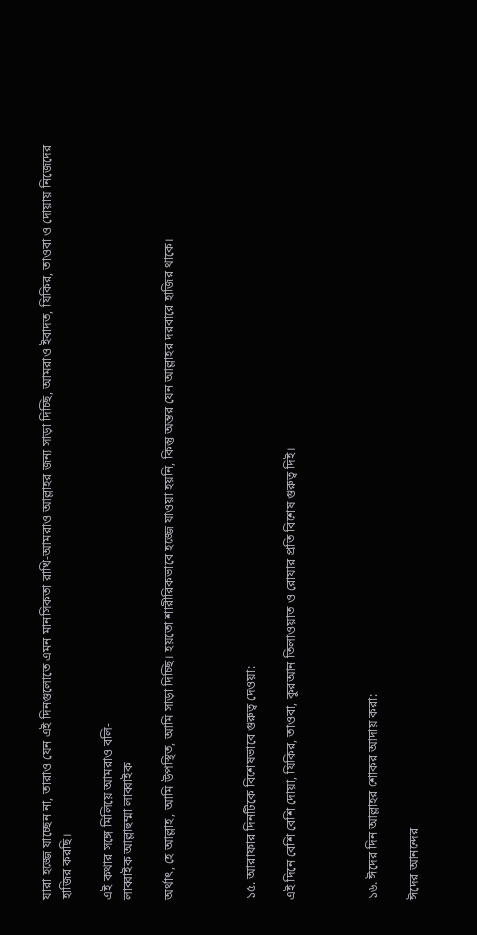যারা হজ্জে যাচ্ছেন না, তারাও যেন এই দিনগুলোতে এমন মানসিকতা রাখি-আমরাও আল্লাহর জন্য সাড়া দিচ্ছি, আমরাও ইবাদত, যিকির, তাওবা ও দোয়ায় নিজেদের হাজির করছি।

এই কথার সঙ্গে মিলিয়ে আমরাও বলি-
লাব্বাইক আল্লাহুম্মা লাব্বাইক

অর্থাৎ, হে আল্লাহ, আমি উপস্থিত, আমি সাড়া দিচ্ছি। হয়তো শারীরিকভাবে হজ্জে যাওয়া হয়নি, কিন্তু অন্তর যেন আল্লাহর দরবারে হাজির থাকে।



১৫. আরাফার দিনটিকে বিশেষভাবে গুরুত্ব দেওয়া:

এই দিনে বেশি বেশি দোয়া, যিকির, তাওবা, কুরআন তিলাওয়াত ও রোযার প্রতি বিশেষ গুরুত্ব দিই।



১৬. ঈদের দিন আল্লাহর শোকর আদায় করা:

ঈদের আনন্দের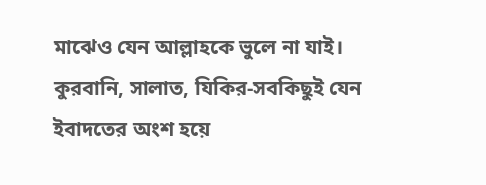মাঝেও যেন আল্লাহকে ভুলে না যাই। কুরবানি, সালাত, যিকির-সবকিছুই যেন ইবাদতের অংশ হয়ে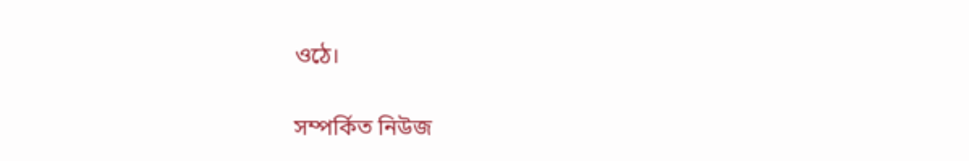ওঠে।


সম্পর্কিত নিউজ